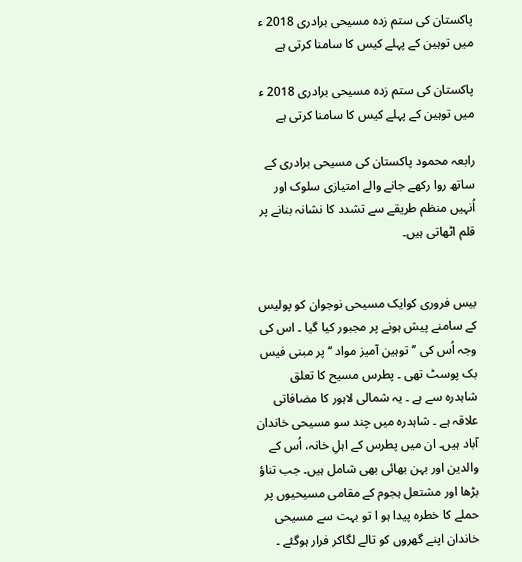پاکستان کی ستم زدہ مسیحی برادری 2018 ء میں توہین کے پہلے کیس کا سامنا کرتی ہے

پاکستان کی ستم زدہ مسیحی برادری 2018 ء میں توہین کے پہلے کیس کا سامنا کرتی ہے

رابعہ محمود پاکستان کی مسیحی برادری کے ساتھ روا رکھے جانے والے امتیازی سلوک اور اُنہیں منظم طریقے سے تشدد کا نشانہ بنانے پر قلم اٹھاتی ہیں۔


بیس فروری کوایک مسیحی نوجوان کو پولیس کے سامنے پیش ہونے پر مجبور کیا گیا ۔ اس کی وجہ اُس کی ’’توہین آمیز مواد ‘‘ پر مبنی فیس بک پوسٹ تھی ۔ پطرس مسیح کا تعلق شاہدرہ سے ہے ۔ یہ شمالی لاہور کا مضافاتی علاقہ ہے ۔ شاہدرہ میں چند سو مسیحی خاندان آباد ہیں۔ ان میں پطرس کے اہلِ خانہ، اُس کے والدین اور بہن بھائی بھی شامل ہیں۔ جب تناؤ بڑھا اور مشتعل ہجوم کے مقامی مسیحیوں پر حملے کا خطرہ پیدا ہو ا تو بہت سے مسیحی خاندان اپنے گھروں کو تالے لگاکر فرار ہوگئے ۔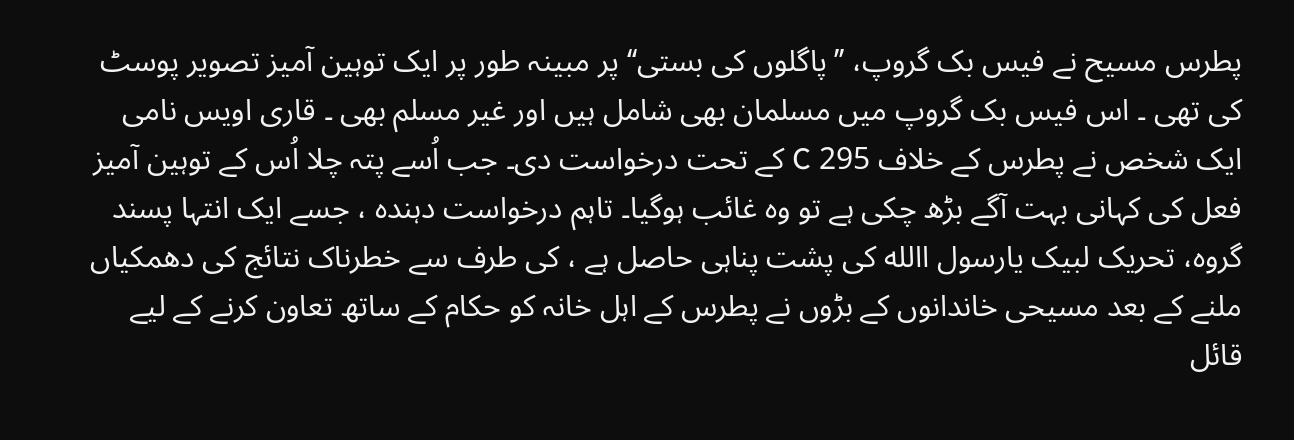پطرس مسیح نے فیس بک گروپ، ’’پاگلوں کی بستی‘‘ پر مبینہ طور پر ایک توہین آمیز تصویر پوسٹ کی تھی ۔ اس فیس بک گروپ میں مسلمان بھی شامل ہیں اور غیر مسلم بھی ۔ قاری اویس نامی ایک شخص نے پطرس کے خلاف 295 C کے تحت درخواست دی۔ جب اُسے پتہ چلا اُس کے توہین آمیز فعل کی کہانی بہت آگے بڑھ چکی ہے تو وہ غائب ہوگیا۔ تاہم درخواست دہندہ ، جسے ایک انتہا پسند گروہ، تحریک لبیک یارسول االله کی پشت پناہی حاصل ہے ، کی طرف سے خطرناک نتائج کی دھمکیاں ملنے کے بعد مسیحی خاندانوں کے بڑوں نے پطرس کے اہل خانہ کو حکام کے ساتھ تعاون کرنے کے لیے قائل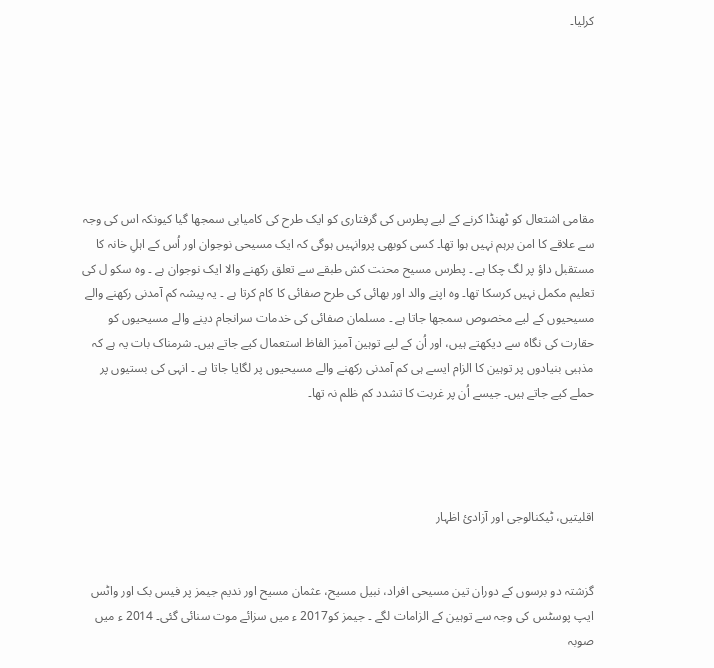کرلیا۔







مقامی اشتعال کو ٹھنڈا کرنے کے لیے پطرس کی گرفتاری کو ایک طرح کی کامیابی سمجھا گیا کیونکہ اس کی وجہ سے علاقے کا امن برہم نہیں ہوا تھا۔ کسی کوبھی پروانہیں ہوگی کہ ایک مسیحی نوجوان اور اُس کے اہلِ خانہ کا مستقبل داؤ پر لگ چکا ہے ۔ پطرس مسیح محنت کش طبقے سے تعلق رکھنے والا ایک نوجوان ہے ۔ وہ سکو ل کی تعلیم مکمل نہیں کرسکا تھا۔ وہ اپنے والد اور بھائی کی طرح صفائی کا کام کرتا ہے ۔ یہ پیشہ کم آمدنی رکھنے والے مسیحیوں کے لیے مخصوص سمجھا جاتا ہے ۔ مسلمان صفائی کی خدمات سرانجام دینے والے مسیحیوں کو حقارت کی نگاہ سے دیکھتے ہیں، اور اُن کے لیے توہین آمیز الفاظ استعمال کیے جاتے ہیں۔ شرمناک بات یہ ہے کہ مذہبی بنیادوں پر توہین کا الزام ایسے ہی کم آمدنی رکھنے والے مسیحیوں پر لگایا جاتا ہے ۔ انہی کی بستیوں پر حملے کیے جاتے ہیں۔ جیسے اُن پر غربت کا تشدد کم ظلم نہ تھا۔




اقلیتیں، ٹیکنالوجی اور آزادئ اظہار


گزشتہ دو برسوں کے دوران تین مسیحی افراد، نبیل مسیح، عثمان مسیح اور ندیم جیمز پر فیس بک اور واٹس ایپ پوسٹس کی وجہ سے توہین کے الزامات لگے ۔ جیمز کو2017 ء میں سزائے موت سنائی گئی۔ 2014 ء میں صوبہ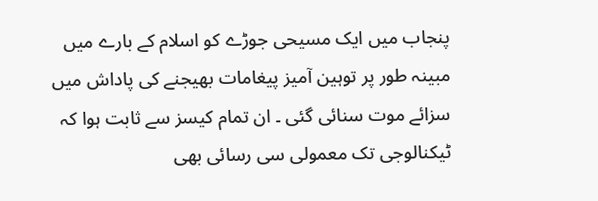پنجاب میں ایک مسیحی جوڑے کو اسلام کے بارے میں مبینہ طور پر توہین آمیز پیغامات بھیجنے کی پاداش میں سزائے موت سنائی گئی ۔ ان تمام کیسز سے ثابت ہوا کہ ٹیکنالوجی تک معمولی سی رسائی بھی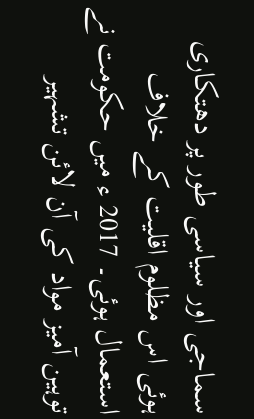سماجی اور سیاسی طور پر دھتکاری ہوئی اس مظلوم اقلیت کے خلاف استعمال ہوئی۔ 2017 ء میں حکومت نے توہین آمیز مواد کی آن لائن تشہیر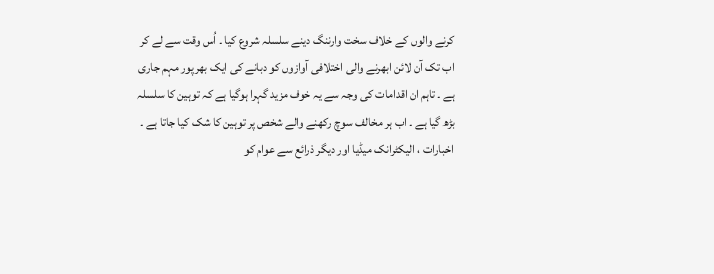کرنے والوں کے خلاف سخت وارننگ دینے سلسلہ شروع کیا ۔ اُس وقت سے لے کر اب تک آن لائن ابھرنے والی اختلافی آوازوں کو دبانے کی ایک بھرپور مہم جاری ہے ۔ تاہم ان اقدامات کی وجہ سے یہ خوف مزید گہرا ہوگیا ہے کہ توہین کا سلسلہ بڑھ گیا ہے ۔ اب ہر مخالف سوچ رکھنے والے شخص پر توہین کا شک کیا جاتا ہے ۔ اخبارات ، الیکٹرانک میڈیا اور دیگر ذرائع سے عوام کو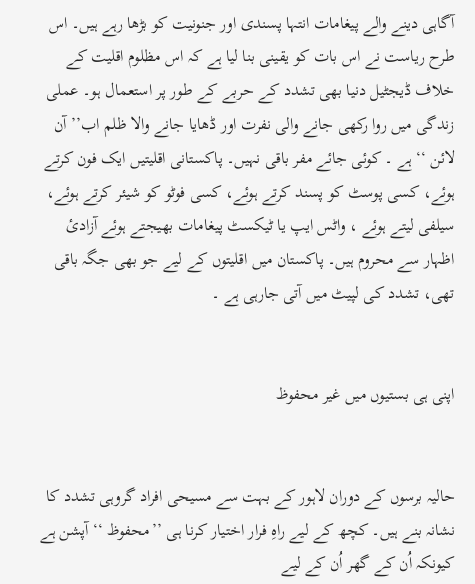آگاہی دینے والے پیغامات انتہا پسندی اور جنونیت کو بڑھا رہے ہیں۔ اس طرح ریاست نے اس بات کو یقینی بنا لیا ہے کہ اس مظلوم اقلیت کے خلاف ڈیجٹیل دنیا بھی تشدد کے حربے کے طور پر استعمال ہو۔ عملی زندگی میں روا رکھی جانے والی نفرت اور ڈھایا جانے والا ظلم اب’’ آن لائن ‘‘ ہے ۔ کوئی جائے مفر باقی نہیں۔ پاکستانی اقلیتیں ایک فون کرتے ہوئے، کسی پوسٹ کو پسند کرتے ہوئے، کسی فوٹو کو شیئر کرتے ہوئے، سیلفی لیتے ہوئے ، واٹس ایپ یا ٹیکسٹ پیغامات بھیجتے ہوئے آزادئ اظہار سے محروم ہیں۔ پاکستان میں اقلیتوں کے لیے جو بھی جگہ باقی تھی، تشدد کی لپیٹ میں آتی جارہی ہے ۔


اپنی ہی بستیوں میں غیر محفوظ


حالیہ برسوں کے دوران لاہور کے بہت سے مسیحی افراد گروہی تشدد کا نشانہ بنے ہیں۔ کچھ کے لیے راہِ فرار اختیار کرنا ہی ’’محفوظ ‘‘ آپشن ہے کیونکہ اُن کے گھر اُن کے لیے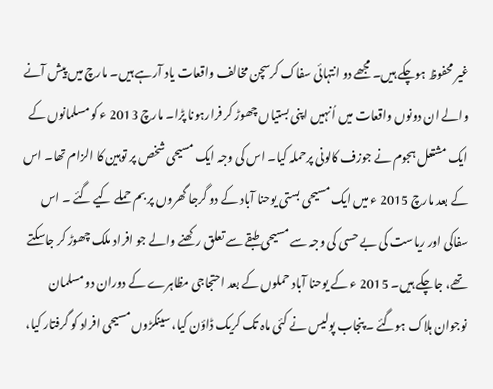غیر محفوظ ہوچکے ہیں۔ مجھے دو انتہائی سفاک کرسچن مخالف واقعات یاد آرہے ہیں۔ مارچ میں پیش آنے والے ان دونوں واقعات میں اُنہیں اپنی بستیاں چھوڑ کر فرارہونا پڑا۔ مارچ 2013 ء کو مسلمانوں کے ایک مشتعل ہجوم نے جوزف کالونی پرحملہ کیا۔ اس کی وجہ ایک مسیحی شخص پر توہین کا الزام تھا۔ اس کے بعد مارچ 2015 ء میں ایک مسیحی بستی یوحنا آباد کے دو گرجا گھروں پر بم حملے کیے گئے ۔ اس سفاکی اور ریاست کی بے حسی کی وجہ سے مسیحی طبقے سے تعلق رکھنے والے جو افراد ملک چھوڑ کر جاسکتے تھے، جاچکے ہیں۔ 2015 ء کے یوحنا آباد حملوں کے بعد احتجاجی مظاہرے کے دوران دو مسلمان نوجوان ہلاک ہوگئے ۔ پنجاب پولیس نے کئی ماہ تک کریک ڈاؤن کیا، سینکڑوں مسیحی افراد کو گرفتار کیا،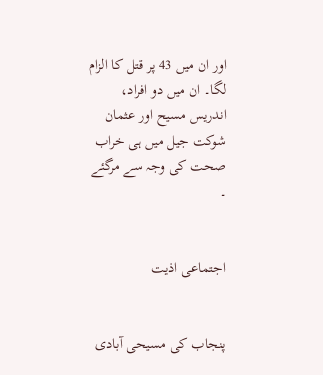اور ان میں 43 پر قتل کا الزام لگا۔ ان میں دو افراد، اندریس مسیح اور عثمان شوکت جیل میں ہی خراب صحت کی وجہ سے مرگئے ۔


اجتماعی اذیت


پنجاب کی مسیحی آبادی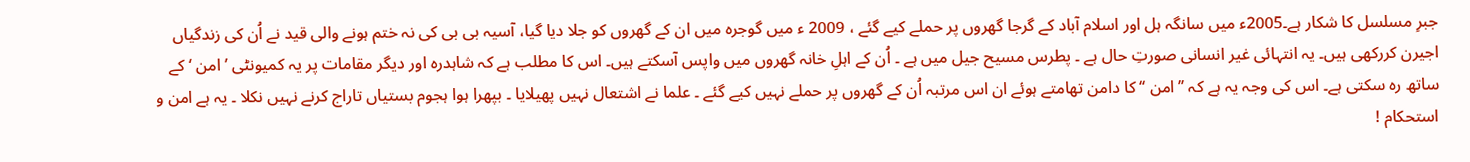جبرِ مسلسل کا شکار ہے۔2005ء میں سانگہ ہل اور اسلام آباد کے گرجا گھروں پر حملے کیے گئے ، 2009 ء میں گوجرہ میں ان کے گھروں کو جلا دیا گیا، آسیہ بی بی کی نہ ختم ہونے والی قید نے اُن کی زندگیاں اجیرن کررکھی ہیں۔ یہ انتہائی غیر انسانی صورتِ حال ہے ۔ پطرس مسیح جیل میں ہے ۔ اُن کے اہلِ خانہ گھروں میں واپس آسکتے ہیں۔ اس کا مطلب ہے کہ شاہدرہ اور دیگر مقامات پر یہ کمیونٹی ’امن ‘ کے ساتھ رہ سکتی ہے۔ اس کی وجہ یہ ہے کہ ’’امن ‘‘ کا دامن تھامتے ہوئے ان اس مرتبہ اُن کے گھروں پر حملے نہیں کیے گئے ۔ علما نے اشتعال نہیں پھیلایا ۔ بپھرا ہوا ہجوم بستیاں تاراج کرنے نہیں نکلا ۔ یہ ہے امن و استحکام !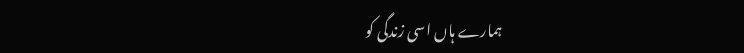ہمارے ہاں اسی زندگی کو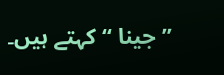’’جینا ‘‘ کہتے ہیں۔